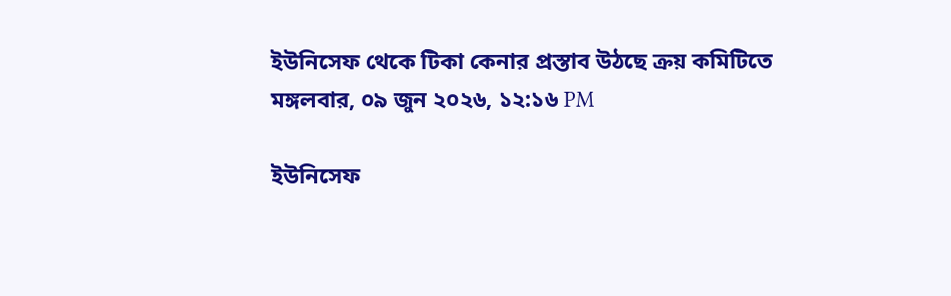ইউনিসেফ থেকে টিকা কেনার প্রস্তাব উঠছে ক্রয় কমিটিতে
মঙ্গলবার, ০৯ জুন ২০২৬, ১২:১৬ PM

ইউনিসেফ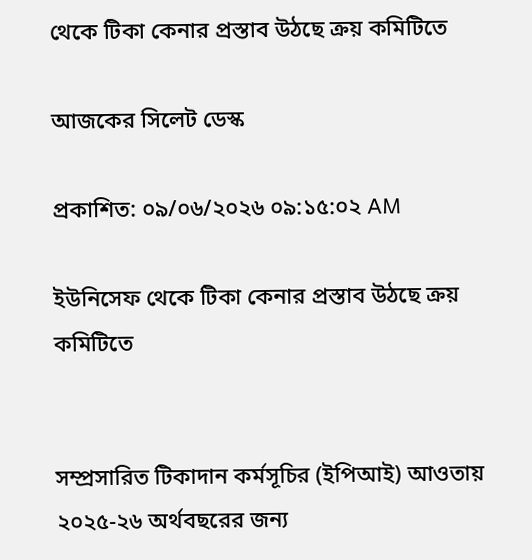থেকে টিকা কেনার প্রস্তাব উঠছে ক্রয় কমিটিতে

আজকের সিলেট ডেস্ক

প্রকাশিত: ০৯/০৬/২০২৬ ০৯:১৫:০২ AM

ইউনিসেফ থেকে টিকা কেনার প্রস্তাব উঠছে ক্রয় কমিটিতে


সম্প্রসারিত টিকাদান কর্মসূচির (ইপিআই) আওতায় ২০২৫-২৬ অর্থবছরের জন্য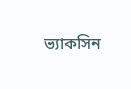ভ্যাকসিন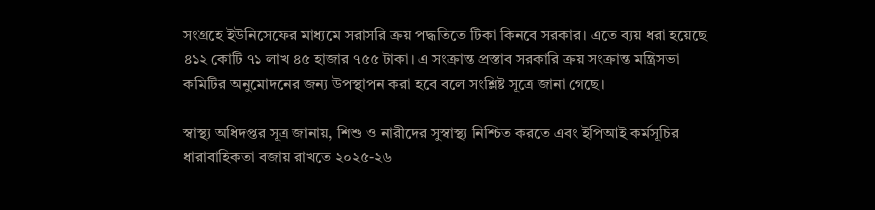সংগ্রহে ইউনিসেফের মাধ্যমে সরাসরি ক্রয় পদ্ধতিতে টিকা কিনবে সরকার। এতে ব্যয় ধরা হয়েছে ৪১২ কোটি ৭১ লাখ ৪৫ হাজার ৭৫৫ টাকা। এ সংক্রান্ত প্রস্তাব সরকারি ক্রয় সংক্রান্ত মন্ত্রিসভা কমিটির অনুমোদনের জন্য উপস্থাপন করা হবে বলে সংশ্লিষ্ট সূত্রে জানা গেছে।

স্বাস্থ্য অধিদপ্তর সূত্র জানায়, শিশু ও নারীদের সুস্বাস্থ্য নিশ্চিত করতে এবং ইপিআই কর্মসূচির ধারাবাহিকতা বজায় রাখতে ২০২৫-২৬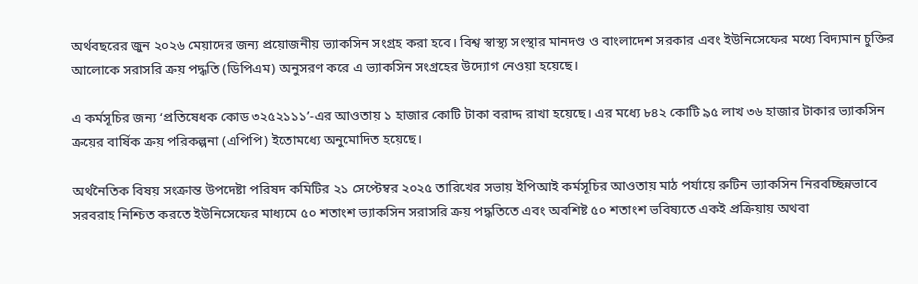অর্থবছরের জুন ২০২৬ মেয়াদের জন্য প্রয়োজনীয় ভ্যাকসিন সংগ্রহ করা হবে। বিশ্ব স্বাস্থ্য সংস্থার মানদণ্ড ও বাংলাদেশ সরকার এবং ইউনিসেফের মধ্যে বিদ্যমান চুক্তির আলোকে সরাসরি ক্রয় পদ্ধতি (ডিপিএম) অনুসরণ করে এ ভ্যাকসিন সংগ্রহের উদ্যোগ নেওয়া হয়েছে।

এ কর্মসূচির জন্য ‘প্রতিষেধক কোড ৩২৫২১১১’-এর আওতায় ১ হাজার কোটি টাকা বরাদ্দ রাখা হয়েছে। এর মধ্যে ৮৪২ কোটি ৯৫ লাখ ৩৬ হাজার টাকার ভ্যাকসিন ক্রয়ের বার্ষিক ক্রয় পরিকল্পনা (এপিপি) ইতোমধ্যে অনুমোদিত হয়েছে।

অর্থনৈতিক বিষয় সংক্রান্ত উপদেষ্টা পরিষদ কমিটির ২১ সেপ্টেম্বর ২০২৫ তারিখের সভায় ইপিআই কর্মসূচির আওতায় মাঠ পর্যায়ে রুটিন ভ্যাকসিন নিরবচ্ছিন্নভাবে সরবরাহ নিশ্চিত করতে ইউনিসেফের মাধ্যমে ৫০ শতাংশ ভ্যাকসিন সরাসরি ক্রয় পদ্ধতিতে এবং অবশিষ্ট ৫০ শতাংশ ভবিষ্যতে একই প্রক্রিয়ায় অথবা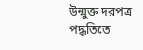উন্মুক্ত দরপত্র পদ্ধতিতে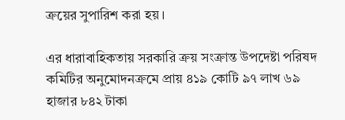ক্রয়ের সুপারিশ করা হয়।

এর ধারাবাহিকতায় সরকারি ক্রয় সংক্রান্ত উপদেষ্টা পরিষদ কমিটির অনুমোদনক্রমে প্রায় ৪১৯ কোটি ৯৭ লাখ ৬৯ হাজার ৮৪২ টাকা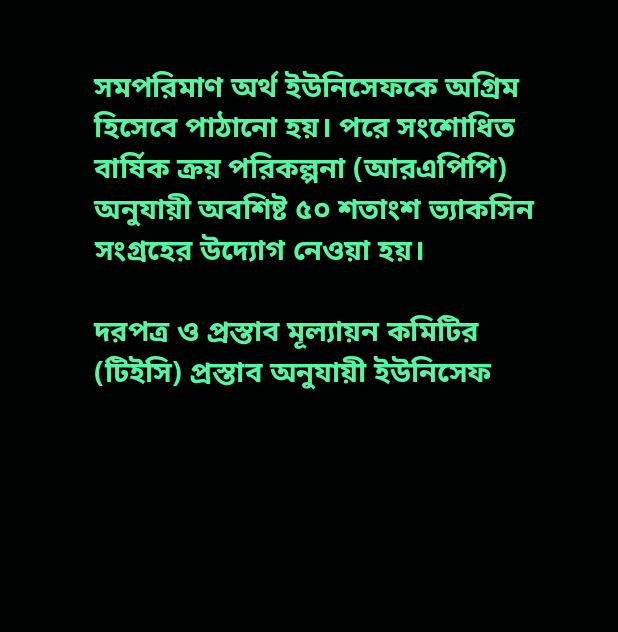সমপরিমাণ অর্থ ইউনিসেফকে অগ্রিম হিসেবে পাঠানো হয়। পরে সংশোধিত বার্ষিক ক্রয় পরিকল্পনা (আরএপিপি) অনুযায়ী অবশিষ্ট ৫০ শতাংশ ভ্যাকসিন সংগ্রহের উদ্যোগ নেওয়া হয়।

দরপত্র ও প্রস্তাব মূল্যায়ন কমিটির (টিইসি) প্রস্তাব অনুযায়ী ইউনিসেফ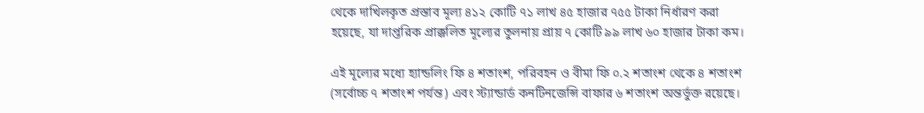থেকে দাখিলকৃত প্রস্তাব মূল্য ৪১২ কোটি ৭১ লাখ ৪৫ হাজার ৭৫৫ টাকা নির্ধারণ করা হয়েছে, যা দাপ্তরিক প্রাক্কলিত মূল্যের তুলনায় প্রায় ৭ কোটি ৯৯ লাখ ৬০ হাজার টাকা কম।

এই মূল্যের মধ্যে হ্যান্ডলিং ফি ৪ শতাংশ, পরিবহন ও বীমা ফি ০.২ শতাংশ থেকে ৪ শতাংশ (সর্বোচ্চ ৭ শতাংশ পর্যন্ত) এবং স্ট্যান্ডার্ড কনটিনজেন্সি বাফার ৬ শতাংশ অন্তর্ভুক্ত রয়েছে।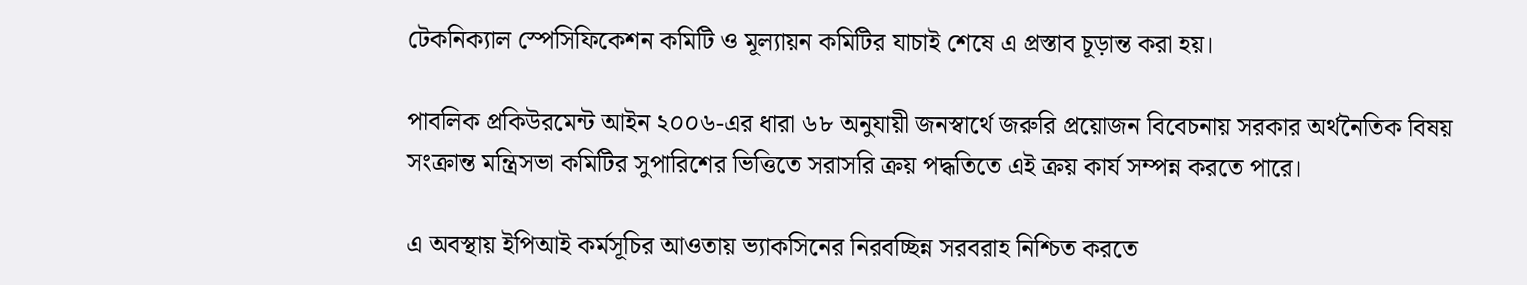টেকনিক্যাল স্পেসিফিকেশন কমিটি ও মূল্যায়ন কমিটির যাচাই শেষে এ প্রস্তাব চূড়ান্ত করা হয়।

পাবলিক প্রকিউরমেন্ট আইন ২০০৬-এর ধারা ৬৮ অনুযায়ী জনস্বার্থে জরুরি প্রয়োজন বিবেচনায় সরকার অর্থনৈতিক বিষয় সংক্রান্ত মন্ত্রিসভা কমিটির সুপারিশের ভিত্তিতে সরাসরি ক্রয় পদ্ধতিতে এই ক্রয় কার্য সম্পন্ন করতে পারে।

এ অবস্থায় ইপিআই কর্মসূচির আওতায় ভ্যাকসিনের নিরবচ্ছিন্ন সরবরাহ নিশ্চিত করতে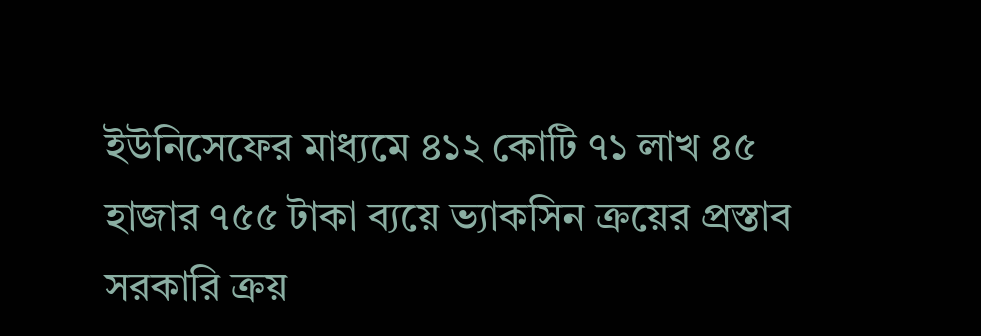ইউনিসেফের মাধ্যমে ৪১২ কোটি ৭১ লাখ ৪৫ হাজার ৭৫৫ টাকা ব্যয়ে ভ্যাকসিন ক্রয়ের প্রস্তাব সরকারি ক্রয়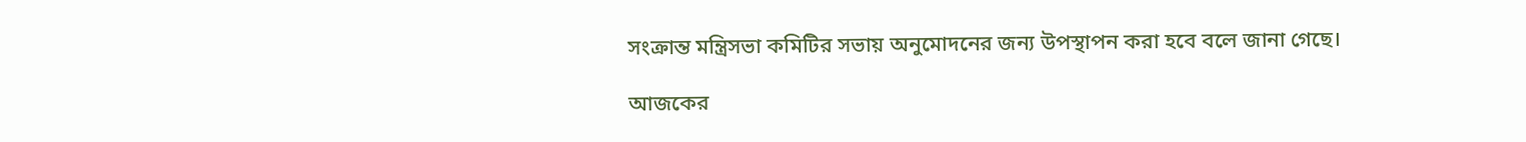সংক্রান্ত মন্ত্রিসভা কমিটির সভায় অনুমোদনের জন্য উপস্থাপন করা হবে বলে জানা গেছে।

আজকের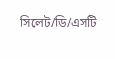সিলেট/ডি/এসটি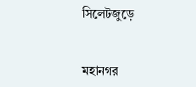সিলেটজুড়ে


মহানগর